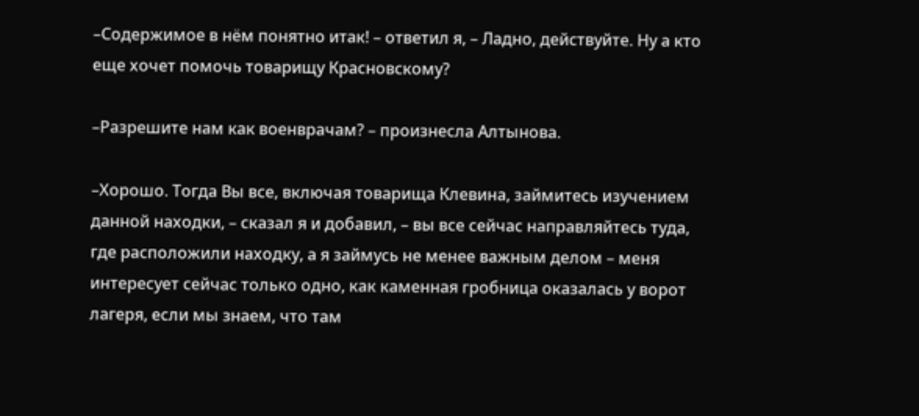–Содержимое в нём понятно итак! – ответил я, – Ладно, действуйте. Ну а кто еще хочет помочь товарищу Красновскому?

–Разрешите нам как военврачам? – произнесла Алтынова.

–Хорошо. Тогда Вы все, включая товарища Клевина, займитесь изучением данной находки, – сказал я и добавил, – вы все сейчас направляйтесь туда, где расположили находку, а я займусь не менее важным делом – меня интересует сейчас только одно, как каменная гробница оказалась у ворот лагеря, если мы знаем, что там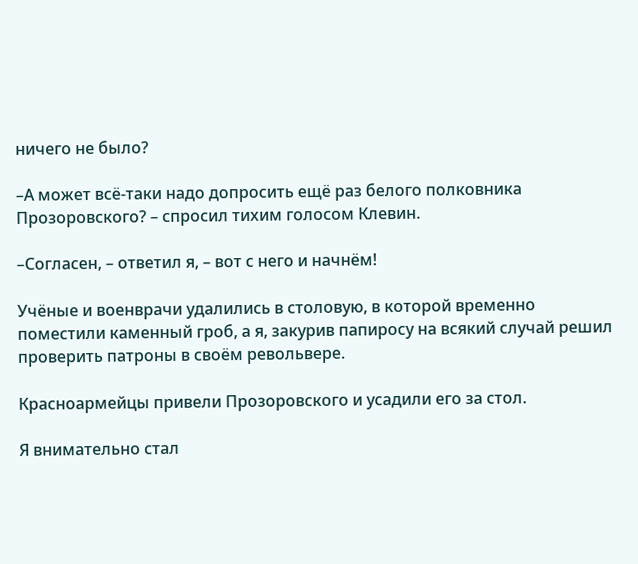ничего не было?

–А может всё-таки надо допросить ещё раз белого полковника Прозоровского? – спросил тихим голосом Клевин.

–Согласен, – ответил я, – вот с него и начнём!

Учёные и военврачи удалились в столовую, в которой временно поместили каменный гроб, а я, закурив папиросу на всякий случай решил проверить патроны в своём револьвере.

Красноармейцы привели Прозоровского и усадили его за стол.

Я внимательно стал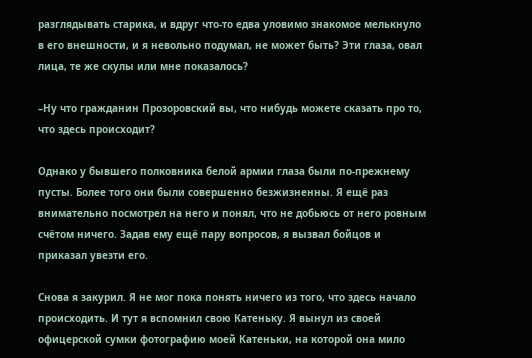разглядывать старика, и вдруг что-то едва уловимо знакомое мелькнуло в его внешности, и я невольно подумал, не может быть? Эти глаза, овал лица, те же скулы или мне показалось?

–Ну что гражданин Прозоровский вы, что нибудь можете сказать про то, что здесь происходит?

Однако у бывшего полковника белой армии глаза были по-прежнему пусты. Более того они были совершенно безжизненны. Я ещё раз внимательно посмотрел на него и понял, что не добьюсь от него ровным счётом ничего. Задав ему ещё пару вопросов, я вызвал бойцов и приказал увезти его.

Снова я закурил. Я не мог пока понять ничего из того, что здесь начало происходить. И тут я вспомнил свою Катеньку. Я вынул из своей офицерской сумки фотографию моей Катеньки, на которой она мило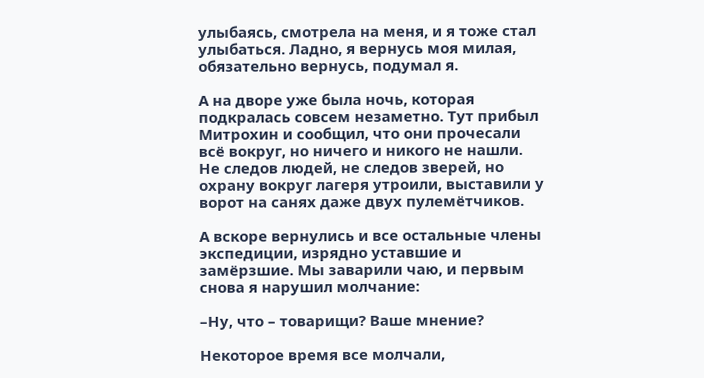улыбаясь, смотрела на меня, и я тоже стал улыбаться. Ладно, я вернусь моя милая, обязательно вернусь, подумал я.

А на дворе уже была ночь, которая подкралась совсем незаметно. Тут прибыл Митрохин и сообщил, что они прочесали всё вокруг, но ничего и никого не нашли. Не следов людей, не следов зверей, но охрану вокруг лагеря утроили, выставили у ворот на санях даже двух пулемётчиков.

А вскоре вернулись и все остальные члены экспедиции, изрядно уставшие и замёрзшие. Мы заварили чаю, и первым снова я нарушил молчание:

–Ну, что – товарищи? Ваше мнение?

Некоторое время все молчали,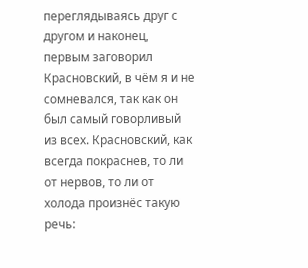переглядываясь друг с другом и наконец, первым заговорил Красновский, в чём я и не сомневался, так как он был самый говорливый из всех. Красновский, как всегда покраснев, то ли от нервов, то ли от холода произнёс такую речь: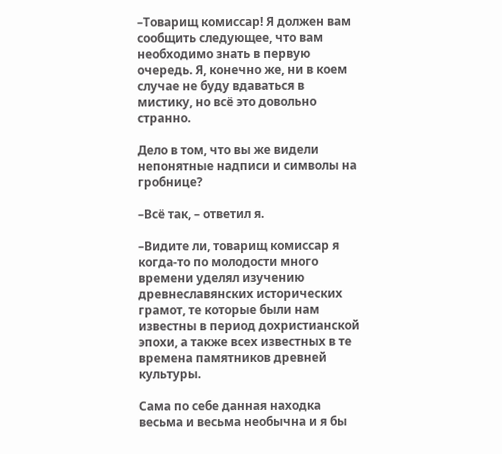–Товарищ комиссар! Я должен вам сообщить следующее, что вам необходимо знать в первую очередь. Я, конечно же, ни в коем случае не буду вдаваться в мистику, но всё это довольно странно.

Дело в том, что вы же видели непонятные надписи и символы на гробнице?

–Всё так, – ответил я.

–Видите ли, товарищ комиссар я когда-то по молодости много времени уделял изучению древнеславянских исторических грамот, те которые были нам известны в период дохристианской эпохи, а также всех известных в те времена памятников древней культуры.

Сама по себе данная находка весьма и весьма необычна и я бы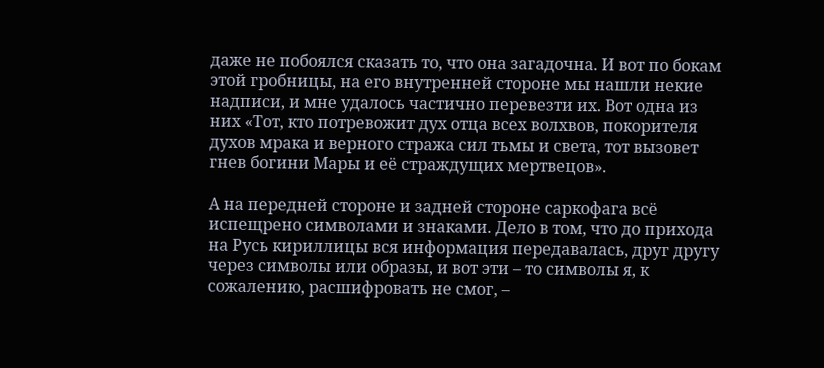даже не побоялся сказать то, что она загадочна. И вот по бокам этой гробницы, на его внутренней стороне мы нашли некие надписи, и мне удалось частично перевезти их. Вот одна из них «Тот, кто потревожит дух отца всех волхвов, покорителя духов мрака и верного стража сил тьмы и света, тот вызовет гнев богини Мары и её страждущих мертвецов».

А на передней стороне и задней стороне саркофага всё испещрено символами и знаками. Дело в том, что до прихода на Русь кириллицы вся информация передавалась, друг другу через символы или образы, и вот эти – то символы я, к сожалению, расшифровать не смог, –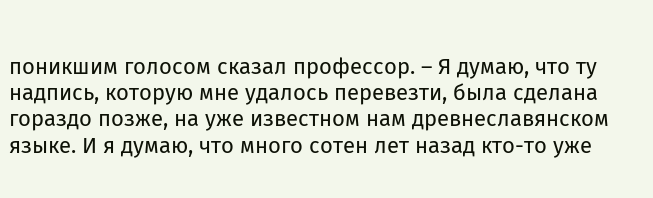поникшим голосом сказал профессор. – Я думаю, что ту надпись, которую мне удалось перевезти, была сделана гораздо позже, на уже известном нам древнеславянском языке. И я думаю, что много сотен лет назад кто-то уже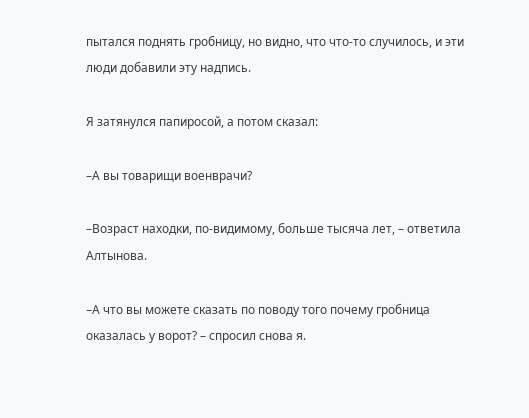пытался поднять гробницу, но видно, что что-то случилось, и эти люди добавили эту надпись.

Я затянулся папиросой, а потом сказал:

–А вы товарищи военврачи?

–Возраст находки, по-видимому, больше тысяча лет, – ответила Алтынова.

–А что вы можете сказать по поводу того почему гробница оказалась у ворот? – спросил снова я.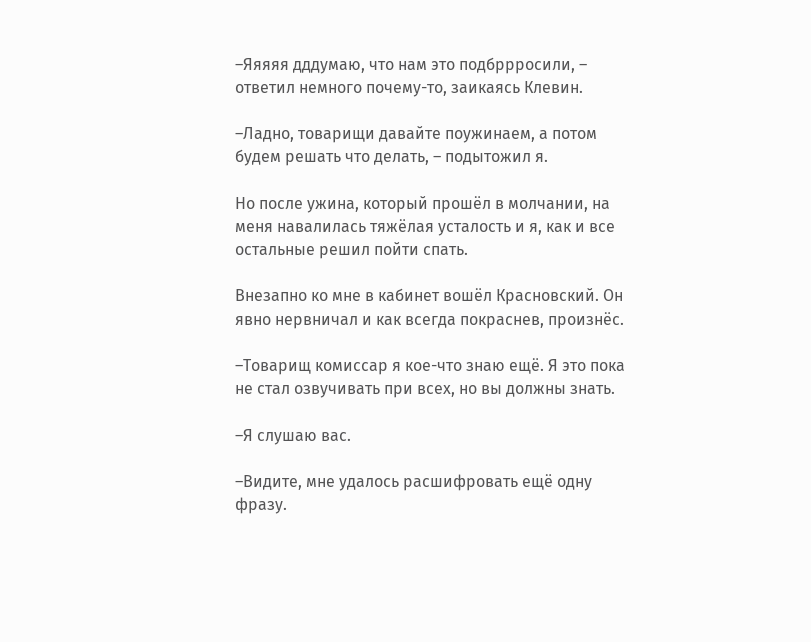–Яяяяя дддумаю, что нам это подбррросили, – ответил немного почему-то, заикаясь Клевин.

–Ладно, товарищи давайте поужинаем, а потом будем решать что делать, – подытожил я.

Но после ужина, который прошёл в молчании, на меня навалилась тяжёлая усталость и я, как и все остальные решил пойти спать.

Внезапно ко мне в кабинет вошёл Красновский. Он явно нервничал и как всегда покраснев, произнёс.

–Товарищ комиссар я кое-что знаю ещё. Я это пока не стал озвучивать при всех, но вы должны знать.

–Я слушаю вас.

–Видите, мне удалось расшифровать ещё одну фразу.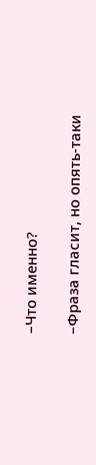–Что именно?

–Фраза гласит, но опять-таки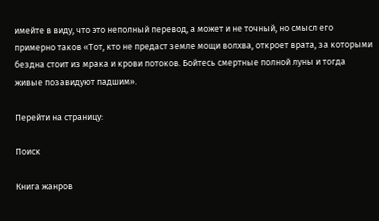имейте в виду, что это неполный перевод, а может и не точный, но смысл его примерно таков «Тот, кто не предаст земле мощи волхва, откроет врата, за которыми бездна стоит из мрака и крови потоков. Бойтесь смертные полной луны и тогда живые позавидуют падшим».

Перейти на страницу:

Поиск

Книга жанров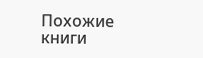Похожие книги